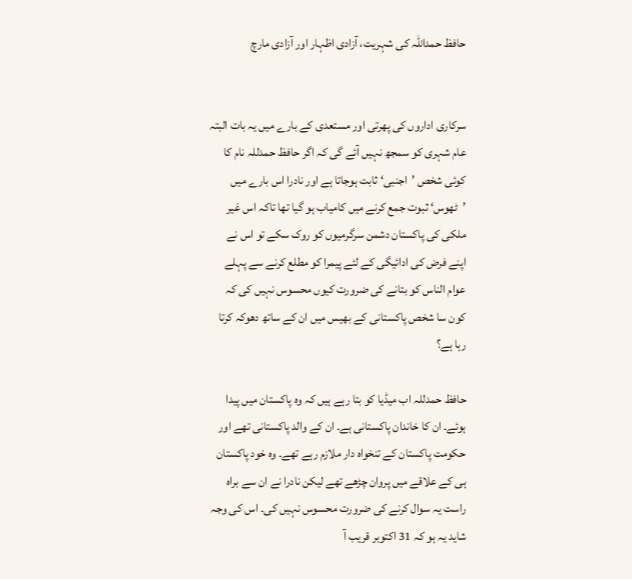حافظ حمداللہ کی شہریت، آزادی اظہار اور آزادی مارچ


سرکاری اداروں کی پھرتی اور مستعدی کے بارے میں یہ بات البتہ عام شہری کو سمجھ نہیں آئے گی کہ اگر حافظ حمدللہ نام کا کوئی شخص ’اجنبی‘ ثابت ہوجاتا ہے اور نادرا اس بارے میں ’ٹھوس‘ ثبوت جمع کرنے میں کامیاب ہو گیا تھا تاکہ اس غیر ملکی کی پاکستان دشمن سرگرمیوں کو روک سکے تو اس نے اپنے فرض کی ادائیگی کے لئے پیمرا کو مطلع کرنے سے پہلے عوام الناس کو بتانے کی ضرورت کیوں محسوس نہیں کی کہ کون سا شخص پاکستانی کے بھیس میں ان کے ساتھ دھوکہ کرتا رہا ہے؟

حافظ حمدللہ اب میڈیا کو بتا رہے ہیں کہ وہ پاکستان میں پیدا ہوئے۔ ان کا خاندان پاکستانی ہے۔ ان کے والد پاکستانی تھے اور حکومت پاکستان کے تنخواہ دار ملازم رہے تھے۔ وہ خود پاکستان ہی کے علاقے میں پروان چڑھے تھے لیکن نادرا نے ان سے براہ راست یہ سوال کرنے کی ضرورت محسوس نہیں کی۔ اس کی وجہ شاید یہ ہو کہ 31 اکتوبر قریب آ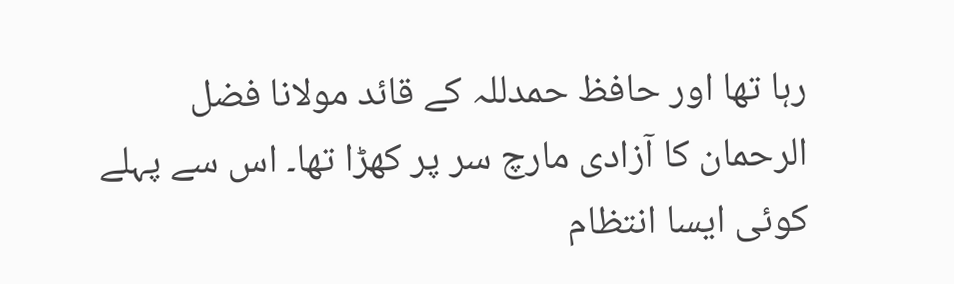رہا تھا اور حافظ حمدللہ کے قائد مولانا فضل الرحمان کا آزادی مارچ سر پر کھڑا تھا۔ اس سے پہلے کوئی ایسا انتظام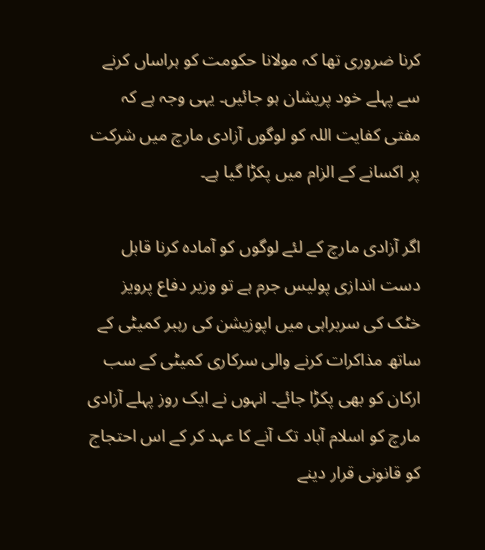کرنا ضروری تھا کہ مولانا حکومت کو ہراساں کرنے سے پہلے خود پریشان ہو جائیں۔ یہی وجہ ہے کہ مفتی کفایت اللہ کو لوگوں آزادی مارچ میں شرکت پر اکسانے کے الزام میں پکڑا گیا ہے۔

اگر آزادی مارچ کے لئے لوگوں کو آمادہ کرنا قابل دست اندازی پولیس جرم ہے تو وزیر دفاع پرویز خٹک کی سربراہی میں اپوزیشن کی رہبر کمیٹی کے ساتھ مذاکرات کرنے والی سرکاری کمیٹی کے سب ارکان کو بھی پکڑا جائے۔ انہوں نے ایک روز پہلے آزادی مارچ کو اسلام آباد تک آنے کا عہد کر کے اس احتجاج کو قانونی قرار دینے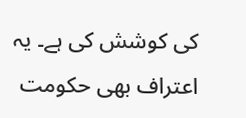کی کوشش کی ہے۔ یہ اعتراف بھی حکومت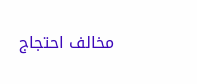مخالف احتجاج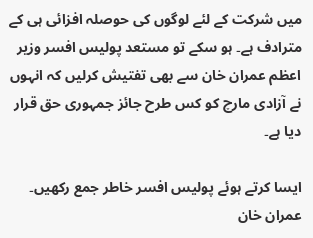میں شرکت کے لئے لوگوں کی حوصلہ افزائی ہی کے مترادف ہے۔ ہو سکے تو مستعد پولیس افسر وزیر اعظم عمران خان سے بھی تفتیش کرلیں کہ انہوں نے آزادی مارچ کو کس طرح جائز جمہوری حق قرار دیا ہے۔

ایسا کرتے ہوئے پولیس افسر خاطر جمع رکھیں۔ عمران خان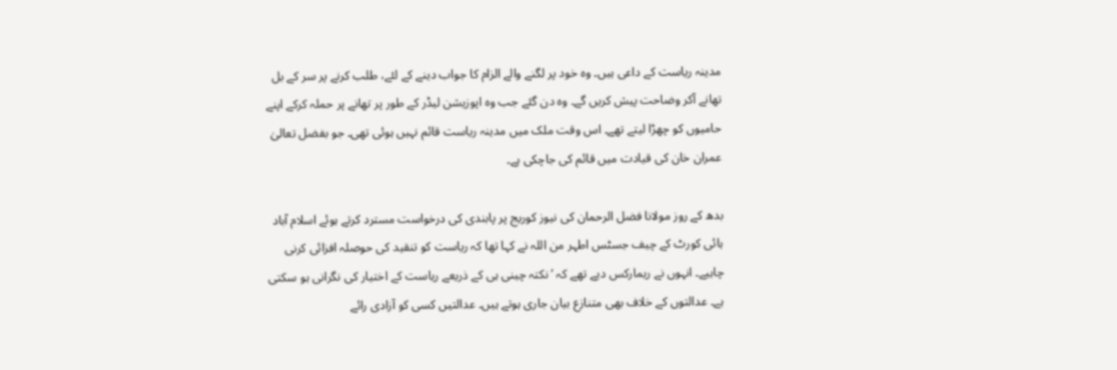مدینہ ریاست کے داعی ہیں۔ وہ خود پر لگنے والے الزام کا جواب دینے کے لئے، طلب کرنے پر سر کے بل تھانے آکر وضاحت پیش کریں گے۔ وہ دن گئے جب وہ اپوزیشن لیڈر کے طور پر تھانے پر حملہ کرکے اپنے حامیوں کو چھڑا لیتے تھے۔ اس وقت ملک میں مدینہ ریاست قائم نہیں ہوئی تھی۔ جو بفضل تعالیٰ عمران خان کی قیادت میں قائم کی جاچکی ہے۔

بدھ کے روز مولانا فضل الرحمان کی نیوز کوریج پر پابندی کی درخواست مسترد کرتے ہوئے اسلام آباد ہائی کورٹ کے چیف جسٹس اطہر من اللہ نے کہا تھا کہ ریاست کو تنقید کی حوصلہ افزائی کرنی چاہیے۔ انہوں نے ریمارکس دیے تھے کہ ’نکتہ چینی ہی کے ذریعے ریاست کے اختیار کی نگرانی ہو سکتی ہے۔ عدالتوں کے خلاف بھی متنازع بیان جاری ہوتے ہیں۔ عدالتیں کسی کو آزادی رائے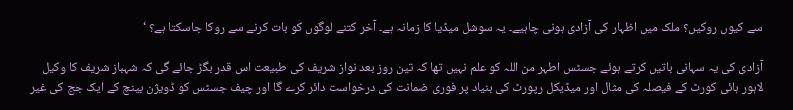سے کیوں روکیں؟ ملک میں اظہار کی آزادی ہونی چاہیے۔ یہ سوشل میڈیا کا زمانہ ہے۔ آخر کتنے لوگوں کو بات کرنے سے روکا جاسکتا ہے؟ ‘

آزادی کی یہ سہانی باتیں کرتے ہوئے جسٹس اطہر من اللہ کو علم نہیں تھا کہ تین روز بعد نواز شریف کی طبیعت اس قدر بگڑ جائے گی کہ شہباز شریف کا وکیل لاہور ہائی کورٹ کے فیصلہ کی مثال اور میڈیکل رپورٹ کی بنیاد پر فوری ضمانت کی درخواست دائر کرے گا اور چیف جسٹس کو ڈویژن بینچ کے ایک جج کی غیر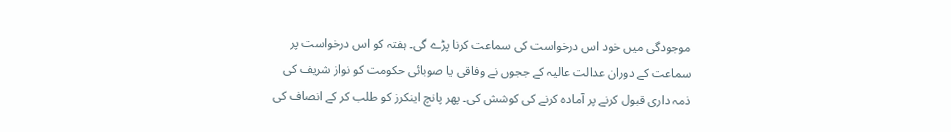موجودگی میں خود اس درخواست کی سماعت کرنا پڑے گی۔ ہفتہ کو اس درخواست پر سماعت کے دوران عدالت عالیہ کے ججوں نے وفاقی یا صوبائی حکومت کو نواز شریف کی ذمہ داری قبول کرنے پر آمادہ کرنے کی کوشش کی۔ پھر پانچ اینکرز کو طلب کر کے انصاف کی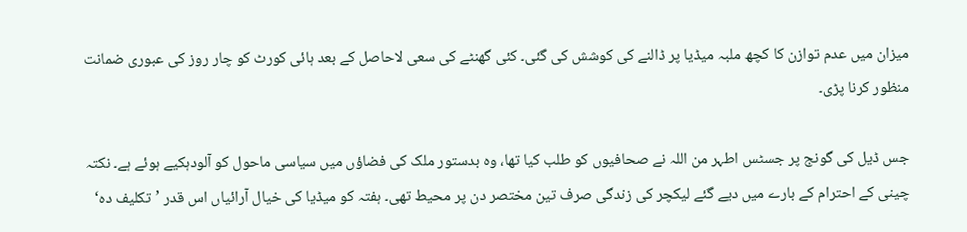میزان میں عدم توازن کا کچھ ملبہ میڈیا پر ڈالنے کی کوشش کی گئی۔ کئی گھنٹے کی سعی لاحاصل کے بعد ہائی کورٹ کو چار روز کی عبوری ضمانت منظور کرنا پڑی۔

جس ڈیل کی گونج پر جسٹس اطہر من اللہ نے صحافیوں کو طلب کیا تھا، وہ بدستور ملک کی فضاؤں میں سیاسی ماحول کو آلودہکیے ہوئے ہے۔ نکتہ چینی کے احترام کے بارے میں دیے گئے لیکچر کی زندگی صرف تین مختصر دن پر محیط تھی۔ ہفتہ کو میڈیا کی خیال آرائیاں اس قدر ’تکلیف دہ‘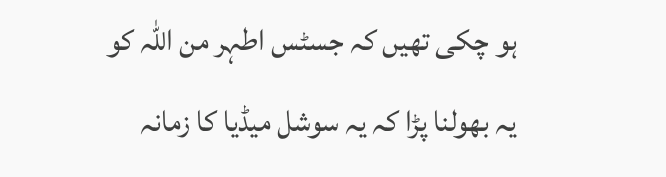ہو چکی تھیں کہ جسٹس اطہر من اللہ کو یہ بھولنا پڑا کہ یہ سوشل میڈیا کا زمانہ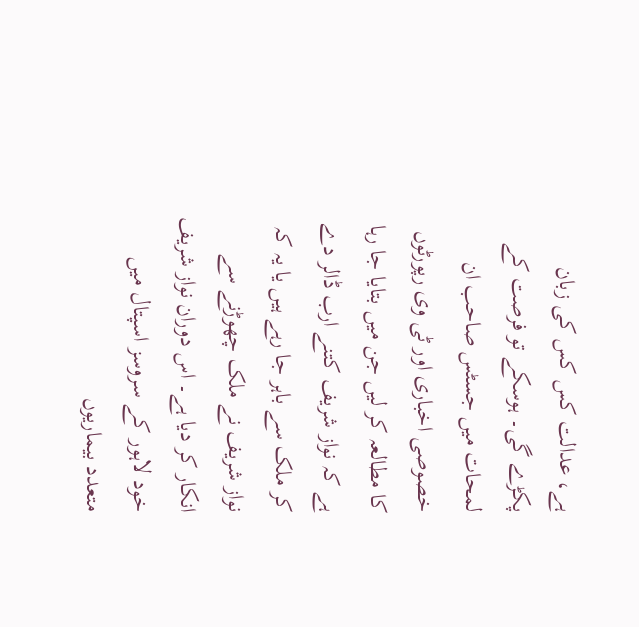ہے، عدالت کس کس کی زبان پکڑے گی۔ ہوسکے تو فرصت کے لمحات میں جسٹس صاحب ان خصوصی اخباری اور ٹی وی رپورٹوں کا مطالعہ کر لیں جن میں بتایا جا رہا ہے کہ نواز شریف کتنے ارب ڈالر دے کر ملک سے باہر جا رہے ہیں یا یہ کہ نواز شریف نے ملک چھوڑنے سے انکار کر دیا ہے۔ اس دوران نواز شریف خود لاہور کے سروسز اسپتال میں متعدد بیماریوں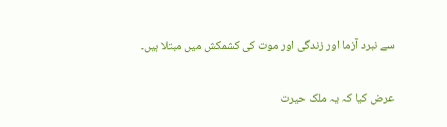سے نبرد آزما اور زندگی اور موت کی کشمکش میں مبتلا ہیں۔

عرض کیا کہ یہ ملک حیرت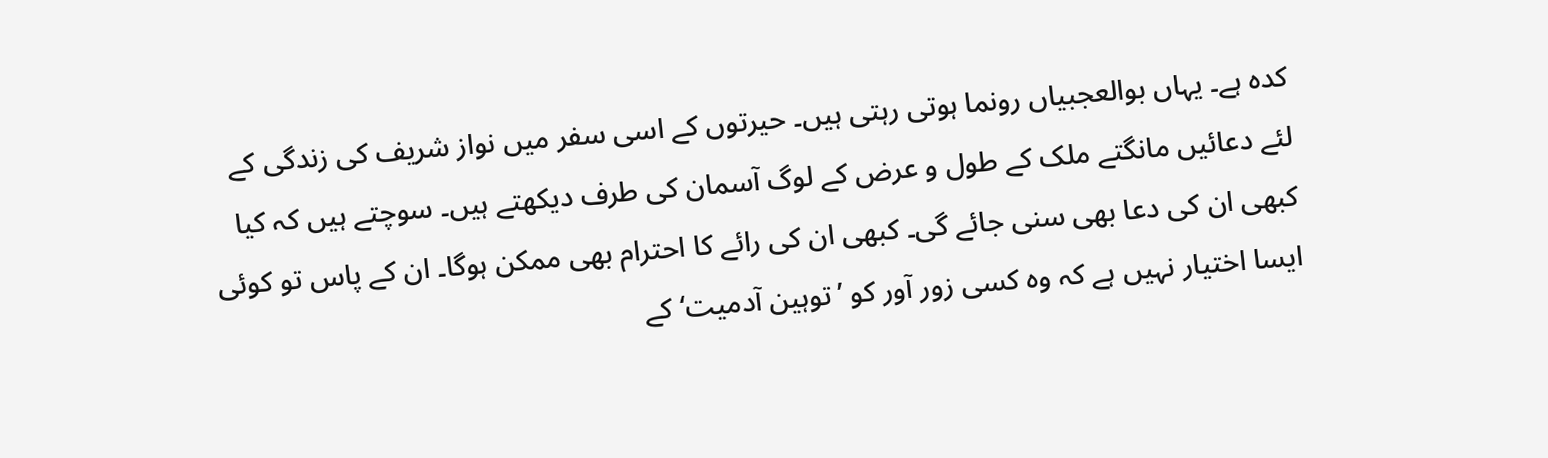کدہ ہے۔ یہاں بوالعجبیاں رونما ہوتی رہتی ہیں۔ حیرتوں کے اسی سفر میں نواز شریف کی زندگی کے لئے دعائیں مانگتے ملک کے طول و عرض کے لوگ آسمان کی طرف دیکھتے ہیں۔ سوچتے ہیں کہ کیا کبھی ان کی دعا بھی سنی جائے گی۔ کبھی ان کی رائے کا احترام بھی ممکن ہوگا۔ ان کے پاس تو کوئی ایسا اختیار نہیں ہے کہ وہ کسی زور آور کو ’توہین آدمیت‘ کے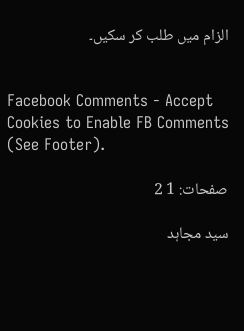الزام میں طلب کر سکیں۔


Facebook Comments - Accept Cookies to Enable FB Comments (See Footer).

صفحات: 1 2

سید مجاہد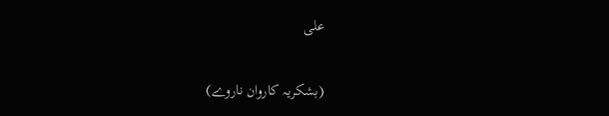علی

(بشکریہ کاروان ناروے)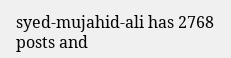syed-mujahid-ali has 2768 posts and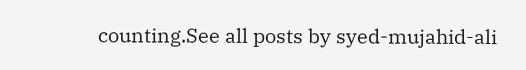counting.See all posts by syed-mujahid-ali